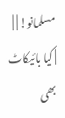مسلمانو! | |
| کیا بائیکاٹ بھی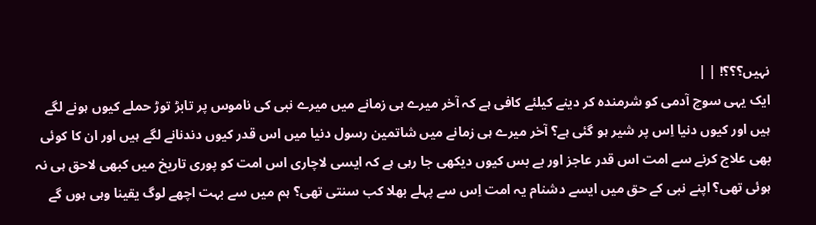نہیں؟؟؟! | |
ایک یہی سوچ آدمی کو شرمندہ کر دینے کیلئے کافی ہے کہ آخر میرے ہی زمانے میں میرے نبی کی ناموس پر تابڑ توڑ حملے کیوں ہونے لگے ہیں اور کیوں دنیا اِس پر شیر ہو گئی ہے؟ آخر میرے ہی زمانے میں شاتمین رسول دنیا میں اس قدر کیوں دندنانے لگے ہیں اور ان کا کوئی بھی علاج کرنے سے امت اس قدر عاجز اور بے بس کیوں دیکھی جا رہی ہے کہ ایسی لاچاری اس امت کو پوری تاریخ میں کبھی لاحق ہی نہ ہوئی تھی؟ اپنے نبی کے حق میں ایسے دشنام یہ امت اِس سے پہلے بھلا کب سنتی تھی؟ ہم میں سے بہت اچھے لوگ یقینا وہی ہوں گے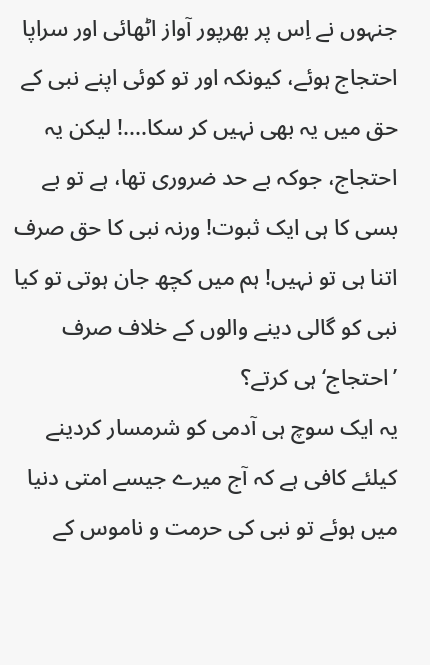جنہوں نے اِس پر بھرپور آواز اٹھائی اور سراپا احتجاج ہوئے، کیونکہ اور تو کوئی اپنے نبی کے حق میں یہ بھی نہیں کر سکا....! لیکن یہ احتجاج، جوکہ بے حد ضروری تھا، ہے تو بے بسی کا ہی ایک ثبوت! ورنہ نبی کا حق صرف اتنا ہی تو نہیں! ہم میں کچھ جان ہوتی تو کیا نبی کو گالی دینے والوں کے خلاف صرف ’احتجاج‘ ہی کرتے؟
یہ ایک سوچ ہی آدمی کو شرمسار کردینے کیلئے کافی ہے کہ آج میرے جیسے امتی دنیا میں ہوئے تو نبی کی حرمت و ناموس کے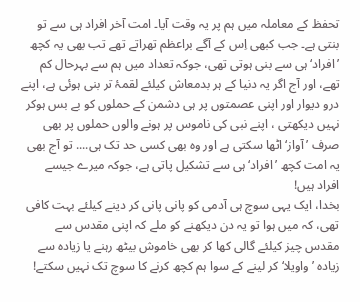تحفظ کے معاملہ میں ہم پر یہ وقت آیا۔ امت آخر افراد ہی سے تو بنتی ہے۔ جب کبھی اِس کے آگے براعظم تھراتے تھے تب بھی یہ کچھ ’افراد‘ ہی سے بنی ہوتی تھی، جوکہ تعداد میں ہم سے بہرحال کم تھے، اور آج اگر یہ دنیا کے ہر بدمعاش کیلئے لقمۂ تر بنی ہوئی ہے، اپنے درو دیوار اور اپنی عصمتوں پر ہی دشمن کے حملوں کو بے بس ہوکر نہیں دیکھتی ، اپنے نبی کی ناموس پر ہونے والوں حملوں پر بھی صرف ’آواز‘ اٹھا سکتی ہے اور وہ بھی کسی حد تک ہی.... تو آج بھی یہ امت کچھ ’افراد‘ ہی سے تشکیل پاتی ہے، جوکہ میرے جیسے افراد ہیں!
بخدا، ایک یہی سوچ ہی آدمی کو پانی پانی کر دینے کیلئے بہت کافی تھی، کہ میں ہوا تو یہ دن دیکھنے کو ملے کہ اپنی مقدس سے مقدس چیز کیلئے گالی کھا کر بھی خاموش بیٹھ رہنے یا زیادہ سے زیادہ ’واویلا‘ کر لینے کے سوا ہم کچھ کرنے کا سوچ تک نہیں سکتے!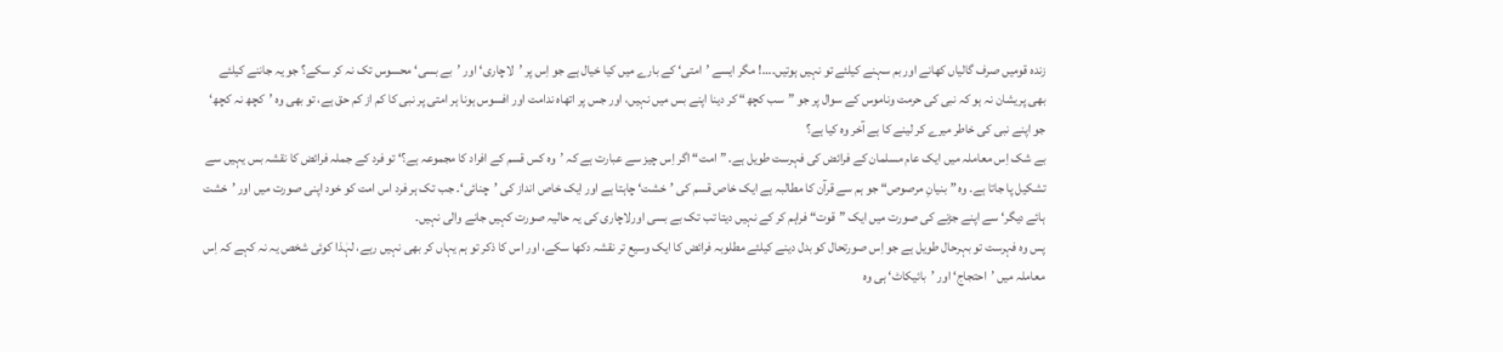زندہ قومیں صرف گالیاں کھانے اور بم سہنے کیلئے تو نہیں ہوتیں....! مگر ایسے ’امتی‘ کے بارے میں کیا خیال ہے جو اِس پر ’لاچاری‘ اور ’بے بسی‘ محسوس تک نہ کر سکے؟ جو یہ جاننے کیلئے بھی پریشان نہ ہو کہ نبی کی حرمت وناموس کے سوال پر جو ”سب کچھ“ کر دینا اپنے بس میں نہیں، اور جس پر اتھاہ ندامت اور افسوس ہونا ہر امتی پر نبی کا کم از کم حق ہے، تو بھی وہ ’کچھ نہ کچھ‘ جو اپنے نبی کی خاطر میرے کر لینے کا ہے آخر وہ کیا ہے؟
بے شک اِس معاملہ میں ایک عام مسلمان کے فرائض کی فہرست طویل ہے۔ ”امت“ اگر اِس چیز سے عبارت ہے کہ ’وہ کس قسم کے افراد کا مجموعہ ہے؟‘ تو فرد کے جملہ فرائض کا نقشہ بس یہیں سے تشکیل پا جاتا ہے۔ وہ ”بنیانِ مرصوص“ جو ہم سے قرآن کا مطالبہ ہے ایک خاص قسم کی ’خشت‘ چاہتا ہے اور ایک خاص انداز کی ’چنائی‘۔ جب تک ہر فرد اس امت کو خود اپنی صورت میں اور ’خشت ہائے دیگر‘ سے اپنے جڑنے کی صورت میں ایک ”قوت“ فراہم کر کے نہیں دیتا تب تک بے بسی اورلاچاری کی یہ حالیہ صورت کہیں جانے والی نہیں۔
پس وہ فہرست تو بہرحال طویل ہے جو اِس صورتحال کو بدل دینے کیلئے مطلوبہ فرائض کا ایک وسیع تر نقشہ دکھا سکے، اور اس کا ذکر تو ہم یہاں کر بھی نہیں رہے، لہٰذا کوئی شخص یہ نہ کہے کہ اِس معاملہ میں ’احتجاج‘ اور ’بائیکاٹ‘ ہی وہ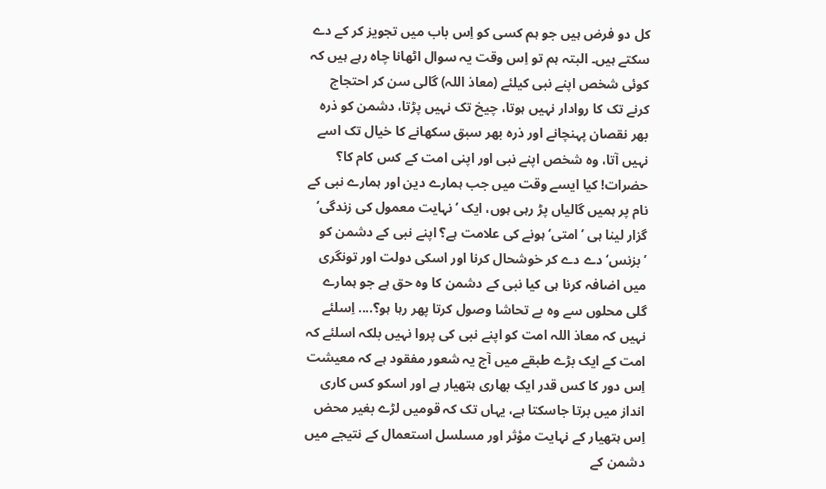کل دو فرض ہیں جو ہم کسی کو اِس باب میں تجویز کر کے دے سکتے ہیں۔ البتہ ہم تو اِس وقت یہ سوال اٹھانا چاہ رہے ہیں کہ کوئی شخص اپنے نبی کیلئے (معاذ اللہ) گالی سن کر احتجاج کرنے تک کا روادار نہیں ہوتا، چیخ تک نہیں پڑتا، دشمن کو ذرہ بھر نقصان پہنچانے اور ذرہ بھر سبق سکھانے کا خیال تک اسے نہیں آتا، وہ شخص اپنے نبی اور اپنی امت کے کس کام کا؟
حضرات! کیا ایسے وقت میں جب ہمارے دین اور ہمارے نبی کے نام پر ہمیں گالیاں پڑ رہی ہوں، ایک ’نہایت معمول کی زندگی‘ گزار لینا ہی ’امتی‘ ہونے کی علامت ہے؟ اپنے نبی کے دشمن کو ’بزنس‘ دے دے کر خوشحال کرنا اور اسکی دولت اور تونگری میں اضافہ کرنا ہی کیا نبی کے دشمن کا وہ حق ہے جو ہمارے گلی محلوں سے وہ بے تحاشا وصول کرتا پھر رہا ہو؟.... اِسلئے نہیں کہ معاذ اللہ امت کو اپنے نبی کی پروا نہیں بلکہ اسلئے کہ امت کے ایک بڑے طبقے میں آج یہ شعور مفقود ہے کہ معیشت اِس دور کا کس قدر ایک بھاری ہتھیار ہے اور اسکو کس کاری انداز میں برتا جاسکتا ہے، یہاں تک کہ قومیں لڑے بغیر محض اِس ہتھیار کے نہایت مؤثر اور مسلسل استعمال کے نتیجے میں دشمن کے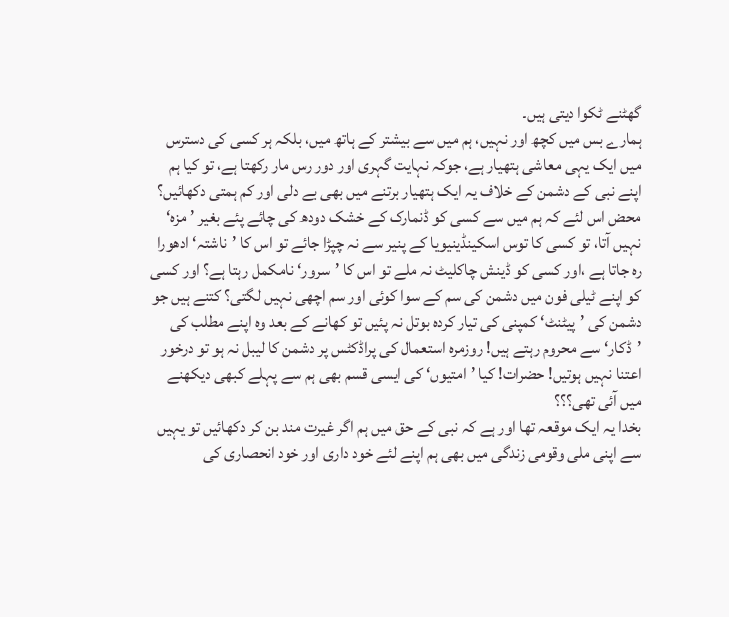گھٹنے ٹکوا دیتی ہیں۔
ہمارے بس میں کچھ اور نہیں، ہم میں سے بیشتر کے ہاتھ میں، بلکہ ہر کسی کی دسترس میں ایک یہی معاشی ہتھیار ہے، جوکہ نہایت گہری اور دور رس مار رکھتا ہے، تو کیا ہم اپنے نبی کے دشمن کے خلاف یہ ایک ہتھیار برتنے میں بھی بے دلی اور کم ہمتی دکھائیں؟ محض اس لئے کہ ہم میں سے کسی کو ڈنمارک کے خشک دودھ کی چائے پئے بغیر ’مزہ‘ نہیں آتا، تو کسی کا توس اسکینڈینیویا کے پنیر سے نہ چپڑا جائے تو اس کا ’ناشتہ‘ ادھورا رہ جاتا ہے ،اور کسی کو ڈینش چاکلیٹ نہ ملے تو اس کا ’سرور‘ نامکمل رہتا ہے؟ اور کسی کو اپنے ٹیلی فون میں دشمن کی سم کے سوا کوئی اور سم اچھی نہیں لگتی؟ کتنے ہیں جو دشمن کی ’پیٹنٹ‘ کمپنی کی تیار کردہ بوتل نہ پئیں تو کھانے کے بعد وہ اپنے مطلب کی ’ڈکار‘ سے محروم رہتے ہیں! روزمرہ استعمال کی پراڈکٹس پر دشمن کا لیبل نہ ہو تو درخور اعتنا نہیں ہوتیں! حضرات! کیا ’امتیوں‘ کی ایسی قسم بھی ہم سے پہلے کبھی دیکھنے میں آئی تھی؟؟؟
بخدا یہ ایک موقعہ تھا اور ہے کہ نبی کے حق میں ہم اگر غیرت مند بن کر دکھائیں تو یہیں سے اپنی ملی وقومی زندگی میں بھی ہم اپنے لئے خود داری اور خود انحصاری کی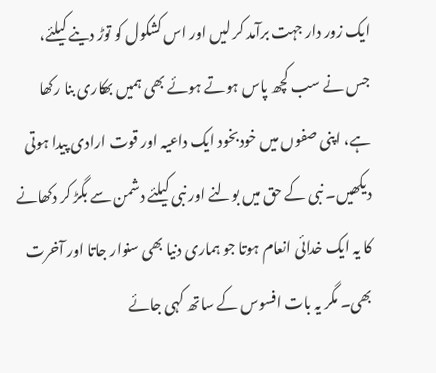ایک زور دار جہت برآمد کر لیں اور اس کشکول کو توڑ دینے کیلئے، جس نے سب کچھ پاس ہوتے ہوئے بھی ہمیں بھکاری بنا رکھا ہے، اپنی صفوں میں خودبخود ایک داعیہ اور قوت ارادی پیدا ہوتی دیکھیں۔ نبی کے حق میں بولنے اور نبی کیلئے دشمن سے بگڑ کر دکھانے کا یہ ایک خدائی انعام ہوتا جو ہماری دنیا بھی سنوار جاتا اور آخرت بھی۔ مگر یہ بات افسوس کے ساتھ کہی جائے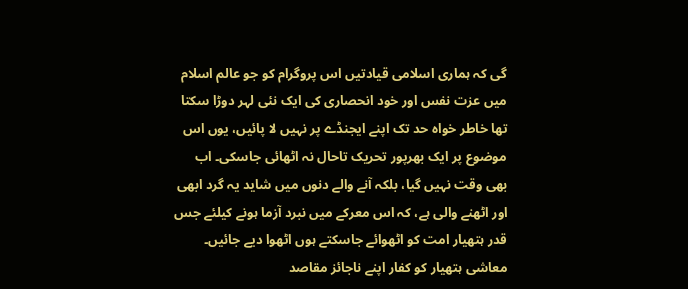گی کہ ہماری اسلامی قیادتیں اس پروگرام کو جو عالم اسلام میں عزت نفس اور خود انحصاری کی ایک نئی لہر دوڑا سکتا تھا خاطر خواہ حد تک اپنے ایجنڈے پر نہیں لا پائیں، یوں اس موضوع پر ایک بھرپور تحریک تاحال نہ اٹھائی جاسکی۔ اب بھی وقت نہیں گیا، بلکہ آنے والے دنوں میں شاید یہ گرد ابھی اور اٹھنے والی ہے، کہ اس معرکے میں نبرد آزما ہونے کیلئے جس قدر ہتھیار امت کو اٹھوائے جاسکتے ہوں اٹھوا دیے جائیں۔
معاشی ہتھیار کو کفار اپنے ناجائز مقاصد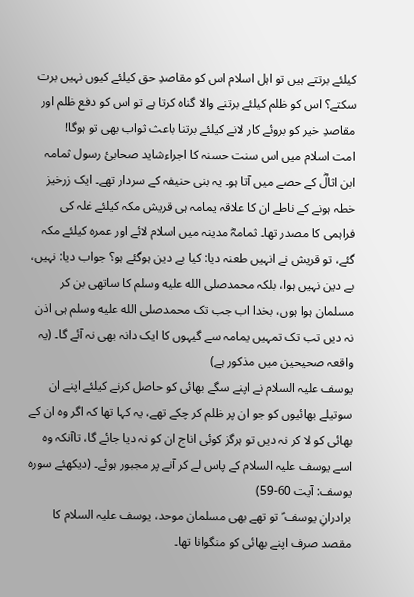کیلئے برتتے ہیں تو اہل اسلام اس کو مقاصدِ حق کیلئے کیوں نہیں برت سکتے؟ اس کو ظلم کیلئے برتنے والا گناہ کرتا ہے تو اس کو دفع ظلم اور مقاصدِ خیر کو بروئے کار لانے کیلئے برتنا باعث ثواب بھی تو ہوگا!
امت اسلام میں اس سنت حسنہ کا اجراءشاید صحابیٔ رسول ثمامہ ابن اثالؓ کے حصے میں آتا ہو۔ یہ بنی حنیفہ کے سردار تھے۔ ایک زرخیز خطہ ہونے کے ناطے ان کا علاقہ یمامہ ہی قریش مکہ کیلئے غلہ کی فراہمی کا مصدر تھا۔ ثمامہؓ مدینہ میں اسلام لائے اور عمرہ کیلئے مکہ گئے، تو قریش نے انہیں طعنہ دیا: کیا بے دین ہوگئے ہو؟ جواب دیا: نہیں، بے دین نہیں ہوا، بلکہ محمدصلى الله عليه وسلم کا ساتھی بن کر مسلمان ہوا ہوں، بخدا اب جب تک محمدصلى الله عليه وسلم ہی اذن نہ دیں تب تک تمہیں یمامہ سے گیہوں کا ایک دانہ بھی نہ آئے گا۔ (یہ واقعہ صحیحین میں مذکور ہے)
یوسف علیہ السلام نے اپنے سگے بھائی کو حاصل کرنے کیلئے اپنے ان سوتیلے بھائیوں کو جو ان پر ظلم کر چکے تھے، یہ کہا تھا کہ اگر وہ ان کے بھائی کو لا کر نہ دیں تو ہرگز کوئی اناج ان کو نہ دیا جائے گا، تاآنکہ وہ اسے یوسف علیہ السلام کے پاس لے کر آنے پر مجبور ہوئے۔ (دیکھئے سورہ یوسف: آیت 60-59)
برادرانِ یوسف ؑ تو تھے بھی مسلمان موحد، یوسف علیہ السلام کا مقصد صرف اپنے بھائی کو منگوانا تھا۔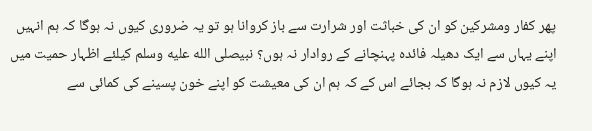پھر کفار ومشرکین کو ان کی خباثت اور شرارت سے باز کروانا ہو تو یہ ضروری کیوں نہ ہوگا کہ ہم انہیں اپنے یہاں سے ایک دھیلہ فائدہ پہنچانے کے روادار نہ ہوں؟ نبیصلى الله عليه وسلم کیلئے اظہار حمیت میں یہ کیوں لازم نہ ہوگا کہ بجائے اس کے کہ ہم ان کی معیشت کو اپنے خون پسینے کی کمائی سے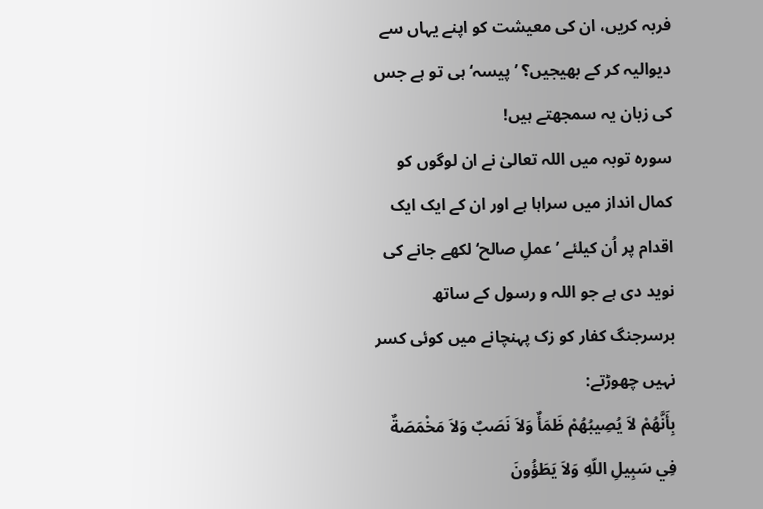فربہ کریں، ان کی معیشت کو اپنے یہاں سے دیوالیہ کر کے بھیجیں؟ ’پیسہ‘ ہی تو ہے جس کی زبان یہ سمجھتے ہیں!
سورہ توبہ میں اللہ تعالیٰ نے ان لوگوں کو کمال انداز میں سراہا ہے اور ان کے ایک ایک اقدام پر اُن کیلئے ’عملِ صالح‘ لکھے جانے کی نوید دی ہے جو اللہ و رسول کے ساتھ برسرجنگ کفار کو زک پہنچانے میں کوئی کسر نہیں چھوڑتے:
بِأَنَّهُمْ لاَ يُصِيبُهُمْ ظَمَأٌ وَلاَ نَصَبٌ وَلاَ مَخْمَصَةٌ فِي سَبِيلِ اللّهِ وَلاَ يَطَؤُونَ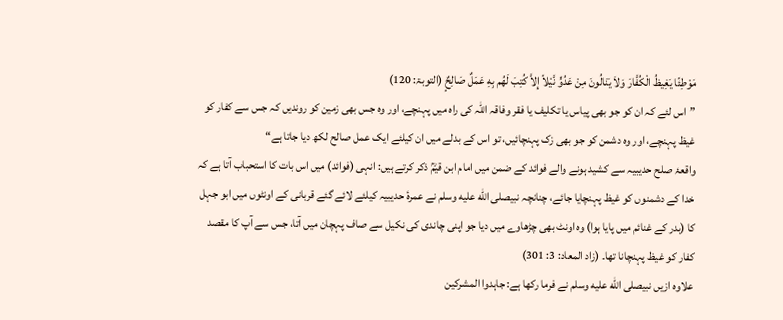مَوْطِئًا يَغِيظُ الْكُفَّارَ وَلاَ يَنَالُونَ مِنْ عَدُوٍّ نَّيْلاً إِلاَّ كُتِبَ لَهُم بِهِ عَمَلٌ صَالِحٌٍ (التوبۃ: 120)
”اس لئے کہ ان کو جو بھی پیاس یا تکلیف یا فقر وفاقہ اللہ کی راہ میں پہنچے، اور وہ جس بھی زمین کو روندیں کہ جس سے کفار کو غیظ پہنچے، اور وہ دشمن کو جو بھی زک پہنچائیں، تو اس کے بدلے میں ان کیلئے ایک عمل صالح لکھ دیا جاتا ہے“
واقعۂ صلح حدیبیہ سے کشید ہونے والے فوائد کے ضمن میں امام ابن قیمؒ ذکر کرتے ہیں: انہی (فوائد) میں اس بات کا استحباب آتا ہے کہ خدا کے دشمنوں کو غیظ پہنچایا جائے، چنانچہ نبیصلى الله عليه وسلم نے عمرۂ حدیبیہ کیلئے لائے گئے قربانی کے اونٹوں میں ابو جہل کا (بدر کے غنائم میں پایا ہوا) وہ اونٹ بھی چڑھاوے میں دیا جو اپنی چاندی کی نکیل سے صاف پہچان میں آتا، جس سے آپ کا مقصد کفار کو غیظ پہنچانا تھا۔ (زاد المعاد: 3: 301)
علاوہ ازیں نبیصلى الله عليه وسلم نے فرما رکھا ہے: جاہدوا المشرکین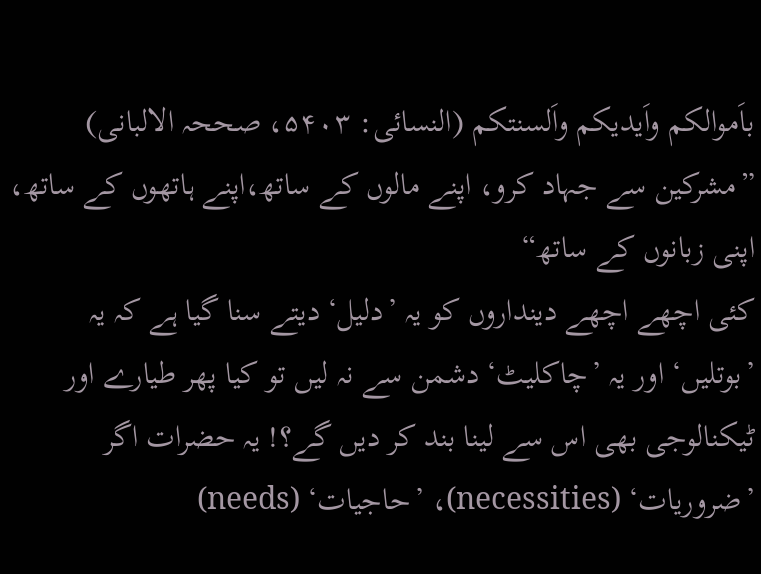باَموالکم واَیدیکم واَلسنتکم (النسائی: ۵۴۰۳، صححہ الالبانی) ”مشرکین سے جہاد کرو، اپنے مالوں کے ساتھ،اپنے ہاتھوں کے ساتھ، اپنی زبانوں کے ساتھ“
کئی اچھے اچھے دینداروں کو یہ ’دلیل‘ دیتے سنا گیا ہے کہ یہ ’بوتلیں‘ اور یہ ’چاکلیٹ‘ دشمن سے نہ لیں تو کیا پھر طیارے اور ٹیکنالوجی بھی اس سے لینا بند کر دیں گے؟! یہ حضرات اگر ’ضروریات‘ (necessities)، ’حاجیات‘ (needs)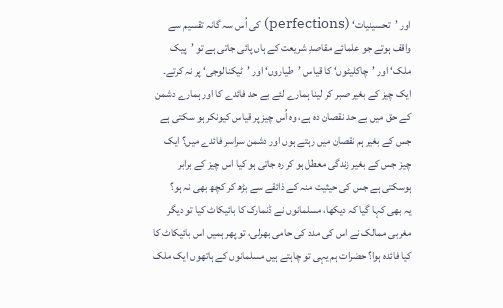اور ’تحسینیات‘ (perfections) کی اُس سہ گانہ تقسیم سے واقف ہوتے جو علمائے مقاصدِ شریعت کے ہاں پائی جاتی ہے تو ’پیک ملک‘ اور ’چاکلیٹوں‘ کا قیاس ’طیاروں‘ اور ’ٹیکنالوجی‘ پر نہ کرتے۔ ایک چیز کے بغیر صبر کر لینا ہمارے لئے بے حد فائدے کا اور ہمارے دشمن کے حق میں بے حد نقصان دہ ہے، وہ اُس چیز پر قیاس کیونکر ہو سکتی ہے جس کے بغیر ہم نقصان میں رہتے ہوں اور دشمن سراسر فائدے میں؟ ایک چیز جس کے بغیر زندگی معطل ہو کر رہ جاتی ہو کیا اس چیز کے برابر ہوسکتی ہے جس کی حیثیت منہ کے ذائقے سے بڑھ کر کچھ بھی نہ ہو؟
یہ بھی کہا گیا کہ دیکھا، مسلمانوں نے ڈنمارک کا بائیکاٹ کیا تو دیگر مغربی ممالک نے اس کی مدد کی حامی بھرلی، تو پھر ہمیں اس بائیکاٹ کا کیا فائدہ ہوا؟ حضرات ہم یہی تو چاہتے ہیں مسلمانوں کے ہاتھوں ایک ملک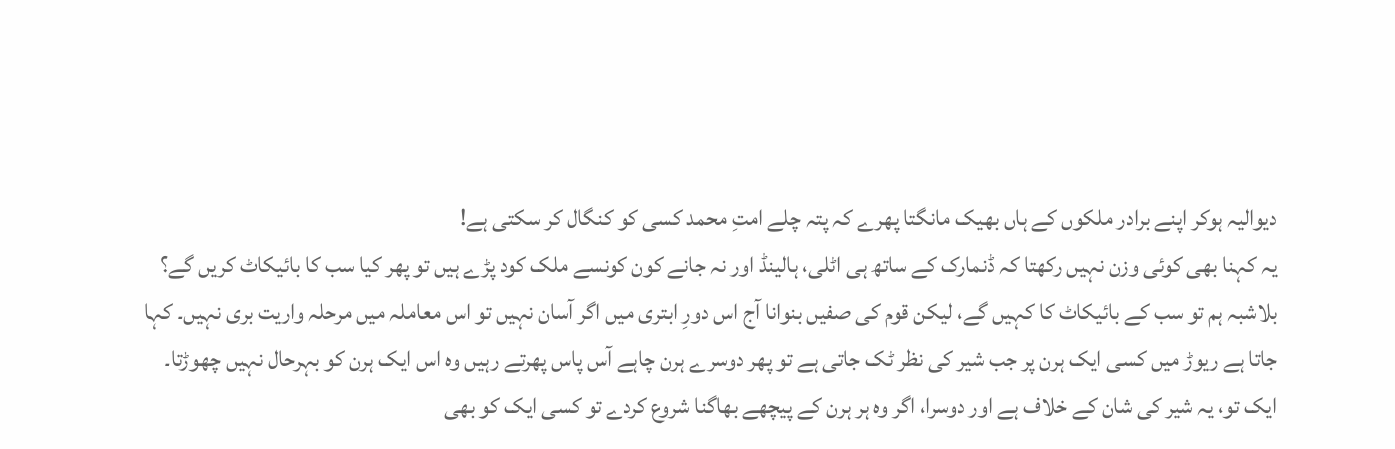دیوالیہ ہوکر اپنے برادر ملکوں کے ہاں بھیک مانگتا پھرے کہ پتہ چلے امتِ محمد کسی کو کنگال کر سکتی ہے!
یہ کہنا بھی کوئی وزن نہیں رکھتا کہ ڈنمارک کے ساتھ ہی اٹلی، ہالینڈ اور نہ جانے کون کونسے ملک کود پڑے ہیں تو پھر کیا سب کا بائیکاٹ کریں گے؟ بلاشبہ ہم تو سب کے بائیکاٹ کا کہیں گے، لیکن قوم کی صفیں بنوانا آج اس دورِ ابتری میں اگر آسان نہیں تو اس معاملہ میں مرحلہ واریت بری نہیں۔ کہا جاتا ہے ریوڑ میں کسی ایک ہرن پر جب شیر کی نظر ٹک جاتی ہے تو پھر دوسرے ہرن چاہے آس پاس پھرتے رہیں وہ اس ایک ہرن کو بہرحال نہیں چھوڑتا۔ ایک تو، یہ شیر کی شان کے خلاف ہے اور دوسرا، اگر وہ ہر ہرن کے پیچھے بھاگنا شروع کردے تو کسی ایک کو بھی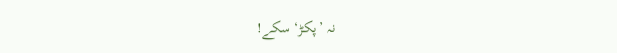نہ ’پکڑ‘ سکے!